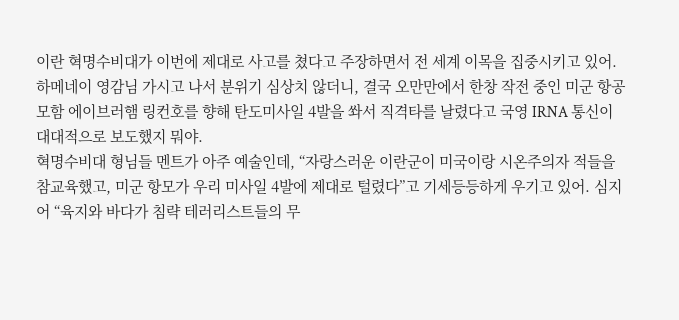이란 혁명수비대가 이번에 제대로 사고를 쳤다고 주장하면서 전 세계 이목을 집중시키고 있어. 하메네이 영감님 가시고 나서 분위기 심상치 않더니, 결국 오만만에서 한창 작전 중인 미군 항공모함 에이브러햄 링컨호를 향해 탄도미사일 4발을 쏴서 직격타를 날렸다고 국영 IRNA 통신이 대대적으로 보도했지 뭐야.
혁명수비대 형님들 멘트가 아주 예술인데, “자랑스러운 이란군이 미국이랑 시온주의자 적들을 참교육했고, 미군 항모가 우리 미사일 4발에 제대로 털렸다”고 기세등등하게 우기고 있어. 심지어 “육지와 바다가 침략 테러리스트들의 무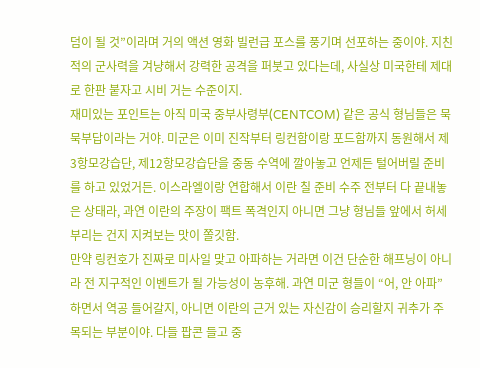덤이 될 것”이라며 거의 액션 영화 빌런급 포스를 풍기며 선포하는 중이야. 지친 적의 군사력을 겨냥해서 강력한 공격을 퍼붓고 있다는데, 사실상 미국한테 제대로 한판 붙자고 시비 거는 수준이지.
재미있는 포인트는 아직 미국 중부사령부(CENTCOM) 같은 공식 형님들은 묵묵부답이라는 거야. 미군은 이미 진작부터 링컨함이랑 포드함까지 동원해서 제3항모강습단, 제12항모강습단을 중동 수역에 깔아놓고 언제든 털어버릴 준비를 하고 있었거든. 이스라엘이랑 연합해서 이란 칠 준비 수주 전부터 다 끝내놓은 상태라, 과연 이란의 주장이 팩트 폭격인지 아니면 그냥 형님들 앞에서 허세 부리는 건지 지켜보는 맛이 쫄깃함.
만약 링컨호가 진짜로 미사일 맞고 아파하는 거라면 이건 단순한 해프닝이 아니라 전 지구적인 이벤트가 될 가능성이 농후해. 과연 미군 형들이 “어, 안 아파” 하면서 역공 들어갈지, 아니면 이란의 근거 있는 자신감이 승리할지 귀추가 주목되는 부분이야. 다들 팝콘 들고 중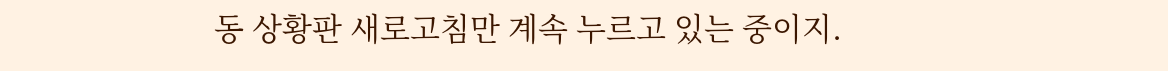동 상황판 새로고침만 계속 누르고 있는 중이지.